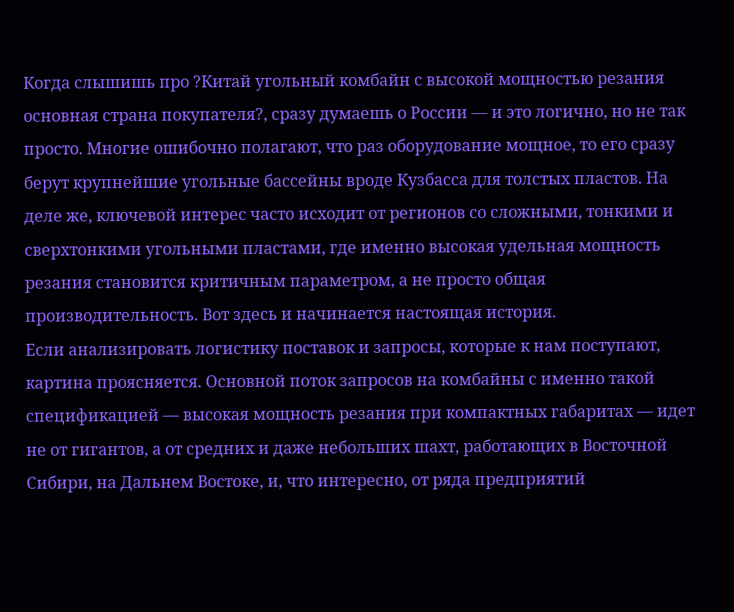Когда слышишь про ?Китай угольный комбайн с высокой мощностью резания основная страна покупателя?, сразу думаешь о России — и это логично, но не так просто. Многие ошибочно полагают, что раз оборудование мощное, то его сразу берут крупнейшие угольные бассейны вроде Кузбасса для толстых пластов. На деле же, ключевой интерес часто исходит от регионов со сложными, тонкими и сверхтонкими угольными пластами, где именно высокая удельная мощность резания становится критичным параметром, а не просто общая производительность. Вот здесь и начинается настоящая история.
Если анализировать логистику поставок и запросы, которые к нам поступают, картина проясняется. Основной поток запросов на комбайны с именно такой спецификацией — высокая мощность резания при компактных габаритах — идет не от гигантов, а от средних и даже небольших шахт, работающих в Восточной Сибири, на Дальнем Востоке, и, что интересно, от ряда предприятий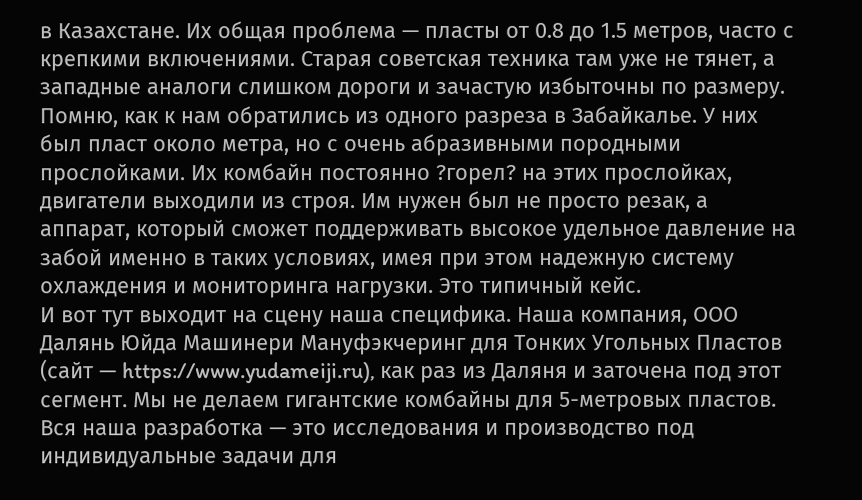в Казахстане. Их общая проблема — пласты от 0.8 до 1.5 метров, часто с крепкими включениями. Старая советская техника там уже не тянет, а западные аналоги слишком дороги и зачастую избыточны по размеру.
Помню, как к нам обратились из одного разреза в Забайкалье. У них был пласт около метра, но с очень абразивными породными прослойками. Их комбайн постоянно ?горел? на этих прослойках, двигатели выходили из строя. Им нужен был не просто резак, а аппарат, который сможет поддерживать высокое удельное давление на забой именно в таких условиях, имея при этом надежную систему охлаждения и мониторинга нагрузки. Это типичный кейс.
И вот тут выходит на сцену наша специфика. Наша компания, ООО Далянь Юйда Машинери Мануфэкчеринг для Тонких Угольных Пластов (сайт — https://www.yudameiji.ru), как раз из Даляня и заточена под этот сегмент. Мы не делаем гигантские комбайны для 5-метровых пластов. Вся наша разработка — это исследования и производство под индивидуальные задачи для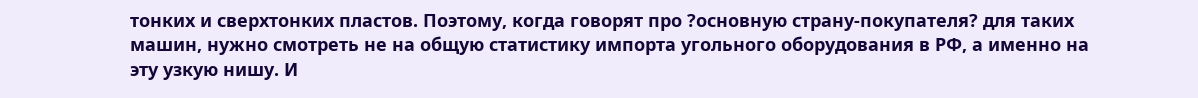тонких и сверхтонких пластов. Поэтому, когда говорят про ?основную страну-покупателя? для таких машин, нужно смотреть не на общую статистику импорта угольного оборудования в РФ, а именно на эту узкую нишу. И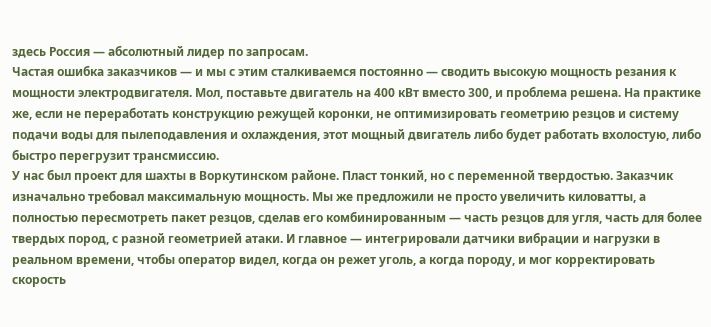здесь Россия — абсолютный лидер по запросам.
Частая ошибка заказчиков — и мы с этим сталкиваемся постоянно — сводить высокую мощность резания к мощности электродвигателя. Мол, поставьте двигатель на 400 кВт вместо 300, и проблема решена. На практике же, если не переработать конструкцию режущей коронки, не оптимизировать геометрию резцов и систему подачи воды для пылеподавления и охлаждения, этот мощный двигатель либо будет работать вхолостую, либо быстро перегрузит трансмиссию.
У нас был проект для шахты в Воркутинском районе. Пласт тонкий, но с переменной твердостью. Заказчик изначально требовал максимальную мощность. Мы же предложили не просто увеличить киловатты, а полностью пересмотреть пакет резцов, сделав его комбинированным — часть резцов для угля, часть для более твердых пород, с разной геометрией атаки. И главное — интегрировали датчики вибрации и нагрузки в реальном времени, чтобы оператор видел, когда он режет уголь, а когда породу, и мог корректировать скорость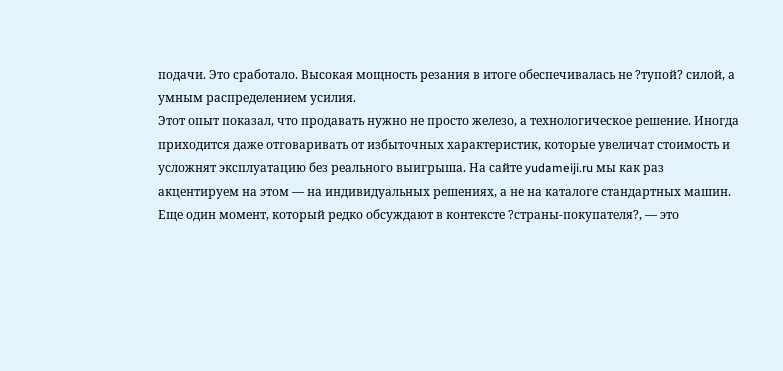подачи. Это сработало. Высокая мощность резания в итоге обеспечивалась не ?тупой? силой, а умным распределением усилия.
Этот опыт показал, что продавать нужно не просто железо, а технологическое решение. Иногда приходится даже отговаривать от избыточных характеристик, которые увеличат стоимость и усложнят эксплуатацию без реального выигрыша. На сайте yudameiji.ru мы как раз акцентируем на этом — на индивидуальных решениях, а не на каталоге стандартных машин.
Еще один момент, который редко обсуждают в контексте ?страны-покупателя?, — это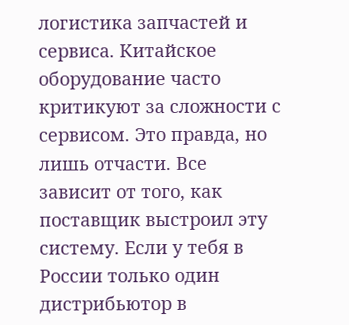логистика запчастей и сервиса. Китайское оборудование часто критикуют за сложности с сервисом. Это правда, но лишь отчасти. Все зависит от того, как поставщик выстроил эту систему. Если у тебя в России только один дистрибьютор в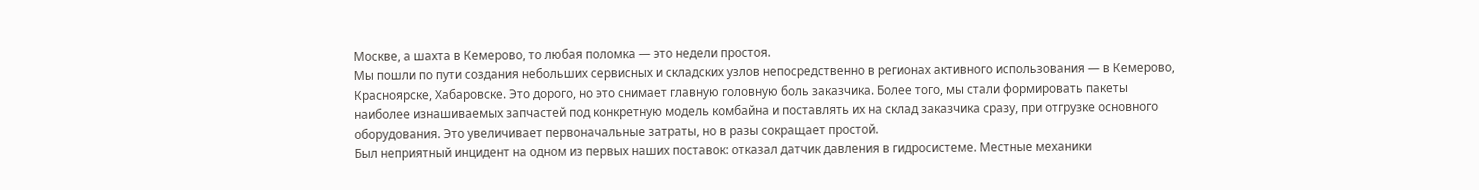Москве, а шахта в Кемерово, то любая поломка — это недели простоя.
Мы пошли по пути создания небольших сервисных и складских узлов непосредственно в регионах активного использования — в Кемерово, Красноярске, Хабаровске. Это дорого, но это снимает главную головную боль заказчика. Более того, мы стали формировать пакеты наиболее изнашиваемых запчастей под конкретную модель комбайна и поставлять их на склад заказчика сразу, при отгрузке основного оборудования. Это увеличивает первоначальные затраты, но в разы сокращает простой.
Был неприятный инцидент на одном из первых наших поставок: отказал датчик давления в гидросистеме. Местные механики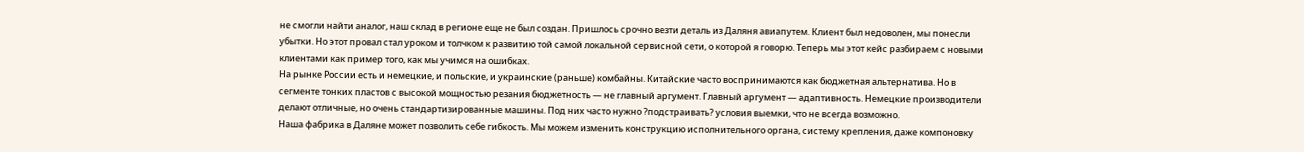не смогли найти аналог, наш склад в регионе еще не был создан. Пришлось срочно везти деталь из Даляня авиапутем. Клиент был недоволен, мы понесли убытки. Но этот провал стал уроком и толчком к развитию той самой локальной сервисной сети, о которой я говорю. Теперь мы этот кейс разбираем с новыми клиентами как пример того, как мы учимся на ошибках.
На рынке России есть и немецкие, и польские, и украинские (раньше) комбайны. Китайские часто воспринимаются как бюджетная альтернатива. Но в сегменте тонких пластов с высокой мощностью резания бюджетность — не главный аргумент. Главный аргумент — адаптивность. Немецкие производители делают отличные, но очень стандартизированные машины. Под них часто нужно ?подстраивать? условия выемки, что не всегда возможно.
Наша фабрика в Даляне может позволить себе гибкость. Мы можем изменить конструкцию исполнительного органа, систему крепления, даже компоновку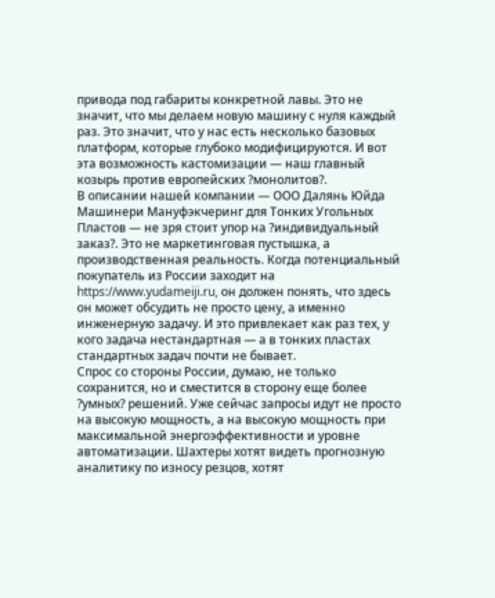привода под габариты конкретной лавы. Это не значит, что мы делаем новую машину с нуля каждый раз. Это значит, что у нас есть несколько базовых платформ, которые глубоко модифицируются. И вот эта возможность кастомизации — наш главный козырь против европейских ?монолитов?.
В описании нашей компании — ООО Далянь Юйда Машинери Мануфэкчеринг для Тонких Угольных Пластов — не зря стоит упор на ?индивидуальный заказ?. Это не маркетинговая пустышка, а производственная реальность. Когда потенциальный покупатель из России заходит на https://www.yudameiji.ru, он должен понять, что здесь он может обсудить не просто цену, а именно инженерную задачу. И это привлекает как раз тех, у кого задача нестандартная — а в тонких пластах стандартных задач почти не бывает.
Спрос со стороны России, думаю, не только сохранится, но и сместится в сторону еще более ?умных? решений. Уже сейчас запросы идут не просто на высокую мощность, а на высокую мощность при максимальной энергоэффективности и уровне автоматизации. Шахтеры хотят видеть прогнозную аналитику по износу резцов, хотят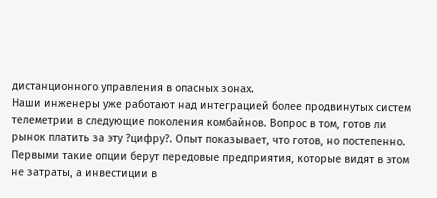дистанционного управления в опасных зонах.
Наши инженеры уже работают над интеграцией более продвинутых систем телеметрии в следующие поколения комбайнов. Вопрос в том, готов ли рынок платить за эту ?цифру?. Опыт показывает, что готов, но постепенно. Первыми такие опции берут передовые предприятия, которые видят в этом не затраты, а инвестиции в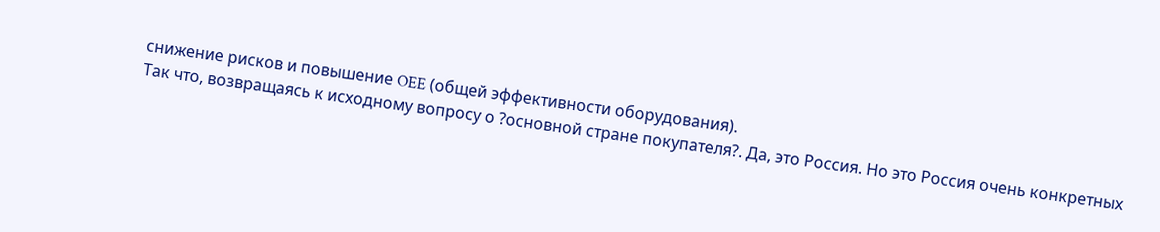снижение рисков и повышение OEE (общей эффективности оборудования).
Так что, возвращаясь к исходному вопросу о ?основной стране покупателя?. Да, это Россия. Но это Россия очень конкретных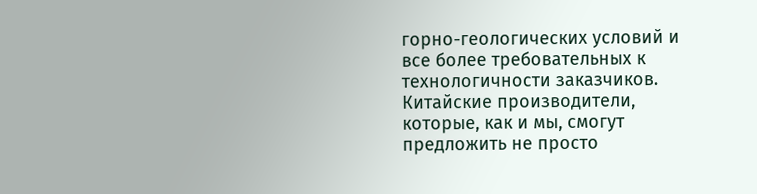горно-геологических условий и все более требовательных к технологичности заказчиков. Китайские производители, которые, как и мы, смогут предложить не просто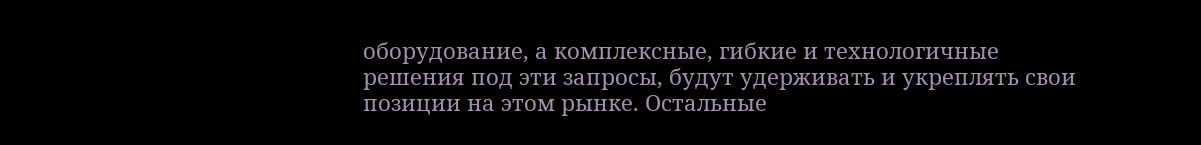оборудование, а комплексные, гибкие и технологичные решения под эти запросы, будут удерживать и укреплять свои позиции на этом рынке. Остальные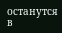останутся в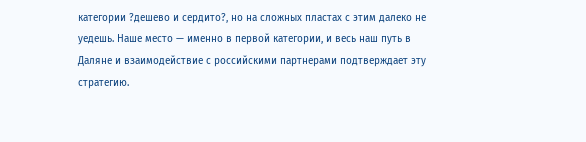категории ?дешево и сердито?, но на сложных пластах с этим далеко не уедешь. Наше место — именно в первой категории, и весь наш путь в Даляне и взаимодействие с российскими партнерами подтверждает эту стратегию.